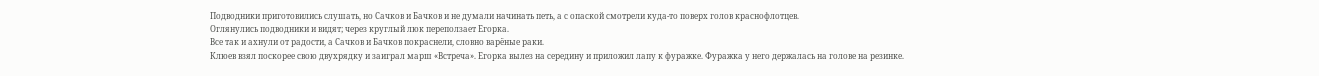Подводники приготовились слушать, но Сачков и Бачков и не думали начинать петь, а с опаской смотрели куда-то поверх голов краснофлотцев.
Оглянулись подводники и видят; через круглый люк переползает Егорка.
Все так и ахнули от радости, а Сачков и Бачков покраснели, словно варёные раки.
Клюев взял поскорее свою двухрядку и заиграл марш «Встреча». Егорка вылез на середину и приложил лапу к фуражке. Фуражка у него держалась на голове на резинке.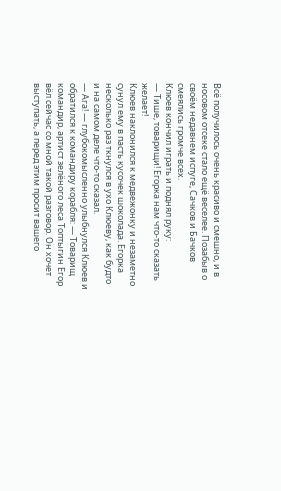Всё получилось очень красиво и смешно, и в носовом отсеке стало ещё веселее. Позабыв о своём недавнем испуге, Сачков и Бачков смеялись громче всех.
Клюев кончил играть и поднял руку:
— Тише, товарищи! Егорка нам что-то сказать желает!
Клюев наклонился к медвежонку и незаметно сунул ему в пасть кусочек шоколада. Егорка несколько раз ткнулся в ухо Клюеву, как будто и на самом деле что-то сказал.
— Ага! — глубокомысленно улыбнулся Клюев и обратился к командиру корабля: — Товарищ командир, артист зелёного леса Топтыгин Егор вёл сейчас со мной такой разговор. Он хочет выступать, а перед этим просит вашего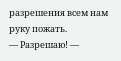разрешения всем нам руку пожать.
— Разрешаю! —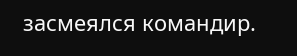засмеялся командир.